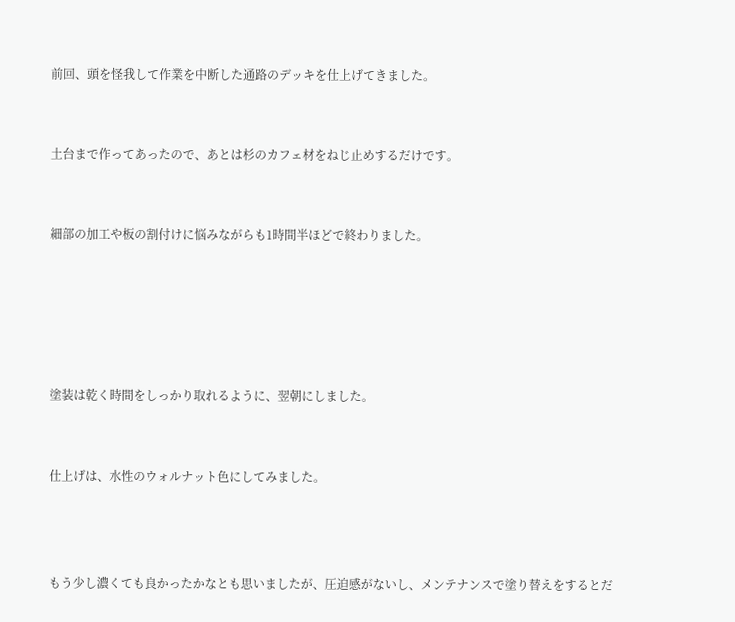前回、頭を怪我して作業を中断した通路のデッキを仕上げてきました。


土台まで作ってあったので、あとは杉のカフェ材をねじ止めするだけです。


細部の加工や板の割付けに悩みながらも1時間半ほどで終わりました。





塗装は乾く時間をしっかり取れるように、翌朝にしました。


仕上げは、水性のウォルナット色にしてみました。



もう少し濃くても良かったかなとも思いましたが、圧迫感がないし、メンテナンスで塗り替えをするとだ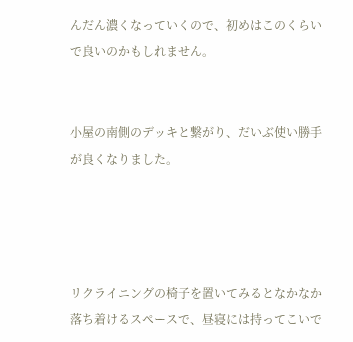んだん濃くなっていくので、初めはこのくらいで良いのかもしれません。


小屋の南側のデッキと繋がり、だいぶ使い勝手が良くなりました。




リクライニングの椅子を置いてみるとなかなか落ち着けるスペースで、昼寝には持ってこいで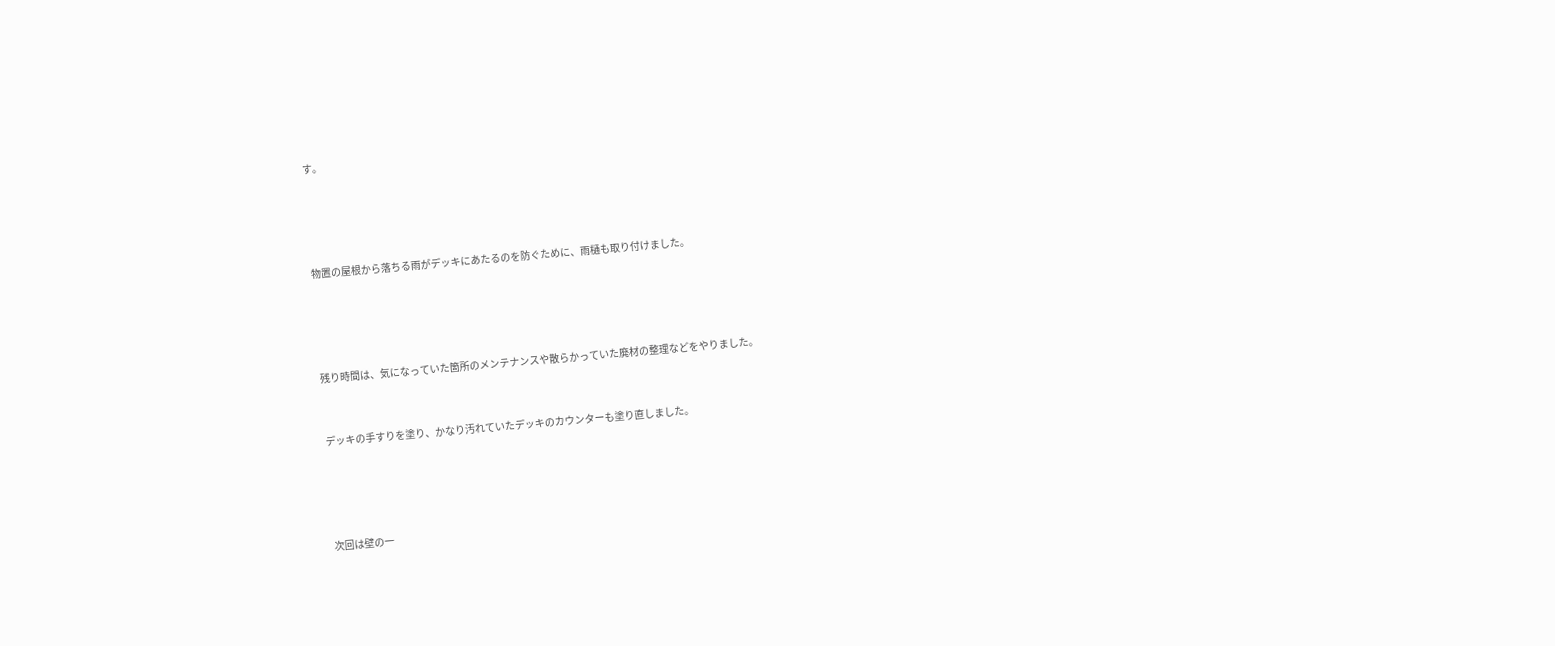す。




物置の屋根から落ちる雨がデッキにあたるのを防ぐために、雨樋も取り付けました。




残り時間は、気になっていた箇所のメンテナンスや散らかっていた廃材の整理などをやりました。


デッキの手すりを塗り、かなり汚れていたデッキのカウンターも塗り直しました。




次回は壁の一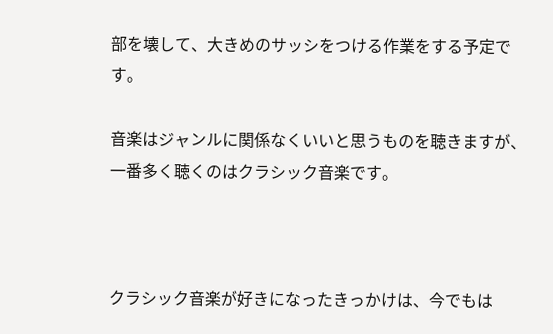部を壊して、大きめのサッシをつける作業をする予定です。

音楽はジャンルに関係なくいいと思うものを聴きますが、一番多く聴くのはクラシック音楽です。



クラシック音楽が好きになったきっかけは、今でもは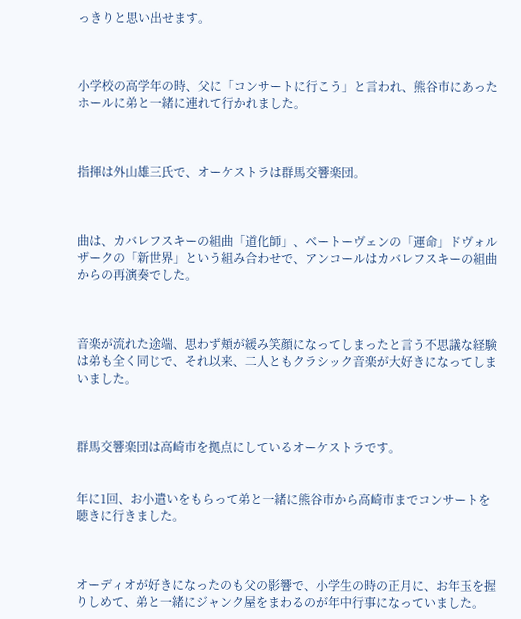っきりと思い出せます。



小学校の高学年の時、父に「コンサートに行こう」と言われ、熊谷市にあったホールに弟と一緒に連れて行かれました。



指揮は外山雄三氏で、オーケストラは群馬交響楽団。



曲は、カバレフスキーの組曲「道化師」、ベートーヴェンの「運命」ドヴォルザークの「新世界」という組み合わせで、アンコールはカバレフスキーの組曲からの再演奏でした。



音楽が流れた途端、思わず頬が緩み笑顔になってしまったと言う不思議な経験は弟も全く同じで、それ以来、二人ともクラシック音楽が大好きになってしまいました。



群馬交響楽団は高崎市を拠点にしているオーケストラです。


年に1回、お小遣いをもらって弟と一緒に熊谷市から高崎市までコンサートを聴きに行きました。



オーディオが好きになったのも父の影響で、小学生の時の正月に、お年玉を握りしめて、弟と一緒にジャンク屋をまわるのが年中行事になっていました。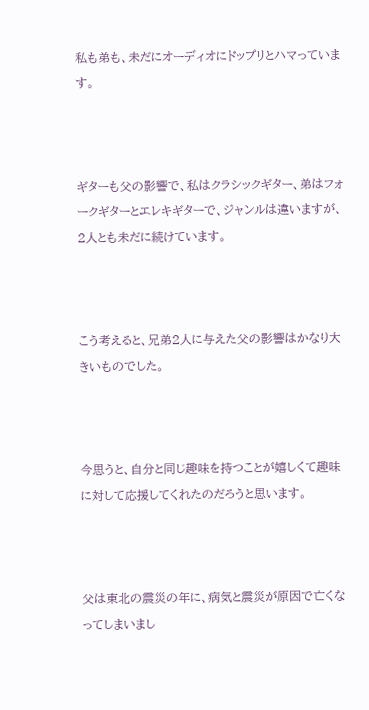私も弟も、未だにオーディオにドップリとハマっています。



ギターも父の影響で、私はクラシックギター、弟はフォークギターとエレキギターで、ジャンルは違いますが、2人とも未だに続けています。



こう考えると、兄弟2人に与えた父の影響はかなり大きいものでした。



今思うと、自分と同じ趣味を持つことが嬉しくて趣味に対して応援してくれたのだろうと思います。



父は東北の震災の年に、病気と震災が原因で亡くなってしまいまし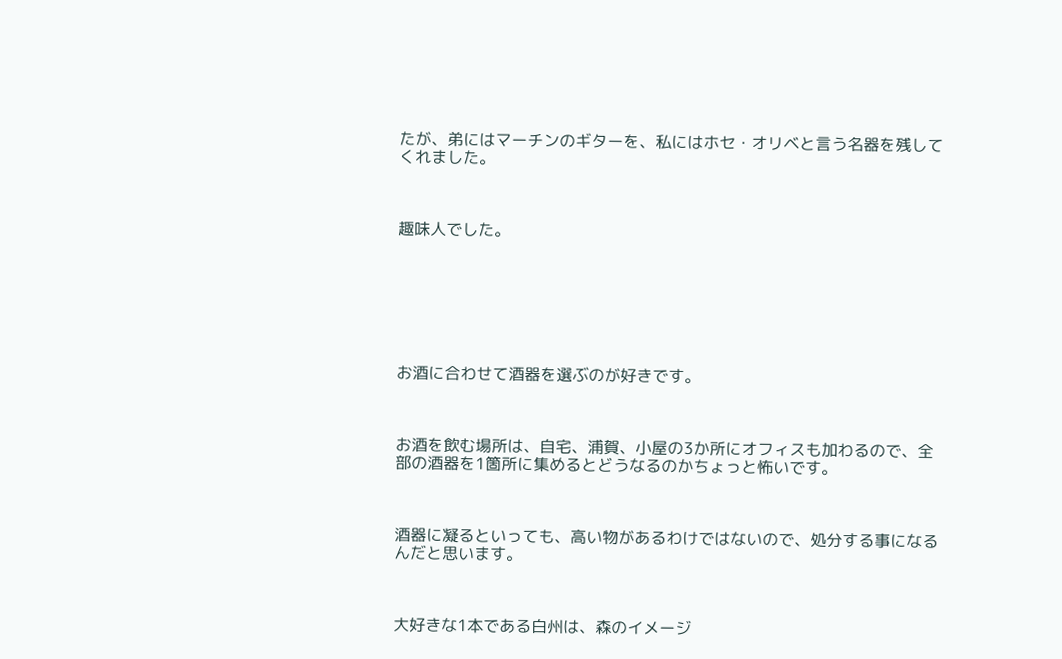たが、弟にはマーチンのギターを、私にはホセ・オリベと言う名器を残してくれました。



趣味人でした。







お酒に合わせて酒器を選ぶのが好きです。



お酒を飲む場所は、自宅、浦賀、小屋の3か所にオフィスも加わるので、全部の酒器を1箇所に集めるとどうなるのかちょっと怖いです。



酒器に凝るといっても、高い物があるわけではないので、処分する事になるんだと思います。



大好きな1本である白州は、森のイメージ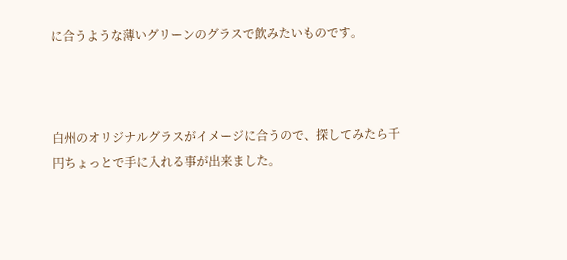に合うような薄いグリーンのグラスで飲みたいものです。



白州のオリジナルグラスがイメージに合うので、探してみたら千円ちょっとで手に入れる事が出来ました。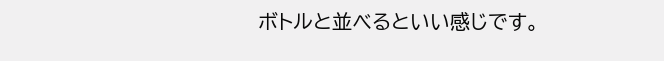ボトルと並べるといい感じです。